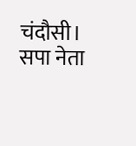चंदौसी। सपा नेता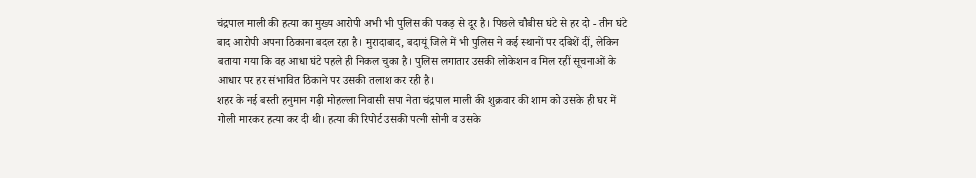चंद्रपाल माली की हत्या का मुख्य आरोपी अभी भी पुलिस की पकड़ से दूर है। पिछले चौबीस घंटे से हर दो - तीन घंटे बाद आरोपी अपना ठिकाना बदल रहा है। मुरादाबाद, बदायूं जिले में भी पुलिस ने कई स्थानों पर दबिशें दीं, लेकिन बताया गया कि वह आधा घंटे पहले ही निकल चुका है। पुलिस लगातार उसकी लोकेशन व मिल रहीं सूचनाओं के आधार पर हर संभावित ठिकाने पर उसकी तलाश कर रही है।
शहर के नई बस्ती हनुमान गढ़ी मोहल्ला निवासी सपा नेता चंद्रपाल माली की शुक्रवार की शाम को उसके ही घर में गोली मारकर हत्या कर दी थी। हत्या की रिपोर्ट उसकी पत्नी सोनी व उसके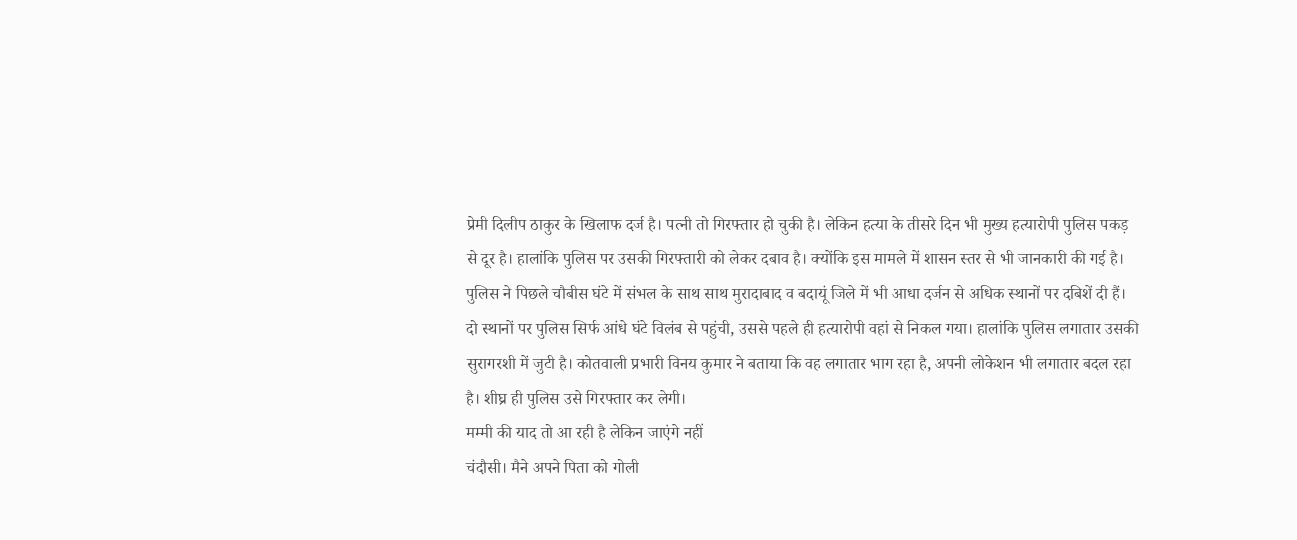प्रेमी दिलीप ठाकुर के खिलाफ दर्ज है। पत्नी तो गिरफ्तार हो चुकी है। लेकिन हत्या के तीसरे दिन भी मुख्य हत्यारोपी पुलिस पकड़ से दूर है। हालांकि पुलिस पर उसकी गिरफ्तारी को लेकर दबाव है। क्योंकि इस मामले में शासन स्तर से भी जानकारी की गई है। पुलिस ने पिछले चौबीस घंटे में संभल के साथ साथ मुरादाबाद व बदायूं जिले में भी आधा दर्जन से अधिक स्थानों पर दबिशें दी हैं। दो स्थानों पर पुलिस सिर्फ आंधे घंटे विलंब से पहुंची, उससे पहले ही हत्यारोपी वहां से निकल गया। हालांकि पुलिस लगातार उसकी सुरागरशी में जुटी है। कोतवाली प्रभारी विनय कुमार ने बताया कि वह लगातार भाग रहा है, अपनी लोकेशन भी लगातार बदल रहा है। शीघ्र ही पुलिस उसे गिरफ्तार कर लेगी।
मम्मी की याद तो आ रही है लेकिन जाएंगे नहीं
चंदौसी। मैने अपने पिता को गोली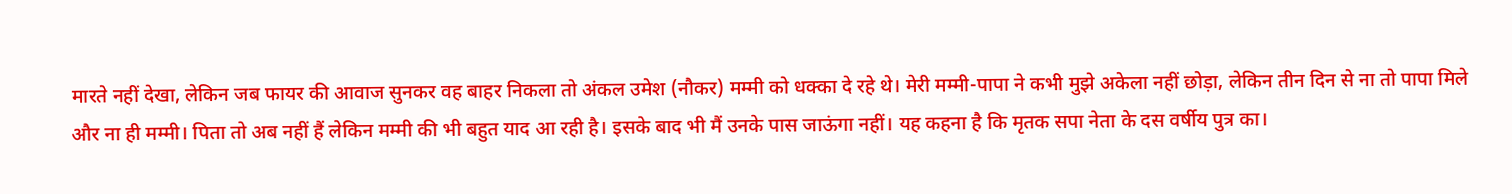मारते नहीं देखा, लेकिन जब फायर की आवाज सुनकर वह बाहर निकला तो अंकल उमेश (नौकर) मम्मी को धक्का दे रहे थे। मेरी मम्मी-पापा ने कभी मुझे अकेला नहीं छोड़ा, लेकिन तीन दिन से ना तो पापा मिले और ना ही मम्मी। पिता तो अब नहीं हैं लेकिन मम्मी की भी बहुत याद आ रही है। इसके बाद भी मैं उनके पास जाऊंगा नहीं। यह कहना है कि मृतक सपा नेता के दस वर्षीय पुत्र का।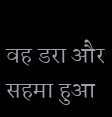वह डरा और सहमा हुआ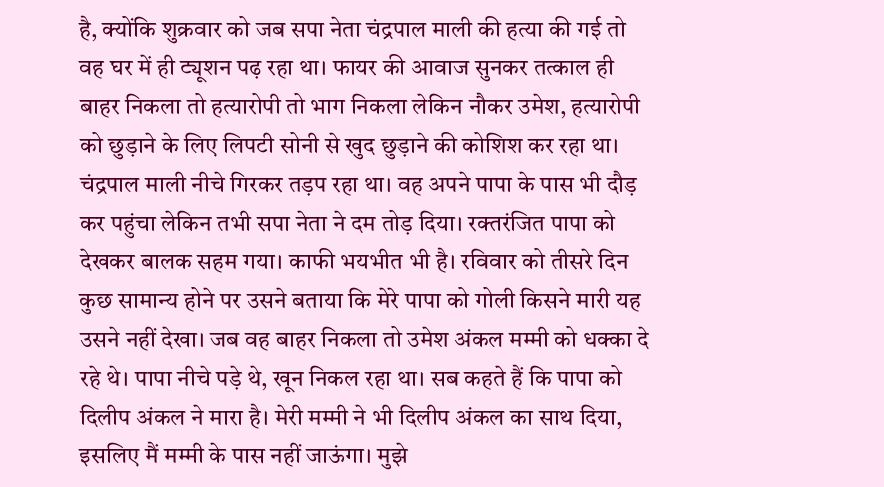है, क्योंकि शुक्रवार को जब सपा नेता चंद्रपाल माली की हत्या की गई तो वह घर में ही ट्यूशन पढ़ रहा था। फायर की आवाज सुनकर तत्काल ही बाहर निकला तो हत्यारोपी तो भाग निकला लेकिन नौकर उमेश, हत्यारोपी को छुड़ाने के लिए लिपटी सोनी से खुद छुड़ाने की कोशिश कर रहा था। चंद्रपाल माली नीचे गिरकर तड़प रहा था। वह अपने पापा के पास भी दौड़ कर पहुंचा लेकिन तभी सपा नेता ने दम तोड़ दिया। रक्तरंजित पापा को देखकर बालक सहम गया। काफी भयभीत भी है। रविवार को तीसरे दिन कुछ सामान्य होने पर उसने बताया कि मेरे पापा को गोली किसने मारी यह उसने नहीं देखा। जब वह बाहर निकला तो उमेश अंकल मम्मी को धक्का दे रहे थे। पापा नीचे पड़े थे, खून निकल रहा था। सब कहते हैं कि पापा को दिलीप अंकल ने मारा है। मेरी मम्मी ने भी दिलीप अंकल का साथ दिया, इसलिए मैं मम्मी के पास नहीं जाऊंगा। मुझे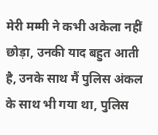मेरी मम्मी ने कभी अकेला नहीं छोड़ा, उनकी याद बहुत आती है, उनके साथ मैं पुलिस अंकल के साथ भी गया था, पुलिस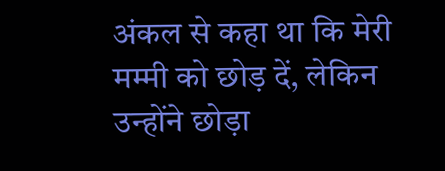अंकल से कहा था कि मेरी मम्मी को छोड़ दें, लेकिन उन्होंने छोड़ा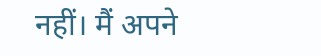नहीं। मैं अपने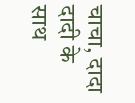चाचा, दादा दादी के साथ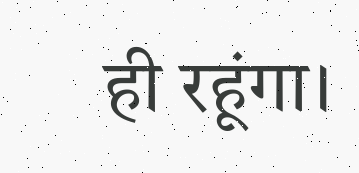ही रहूंगा।